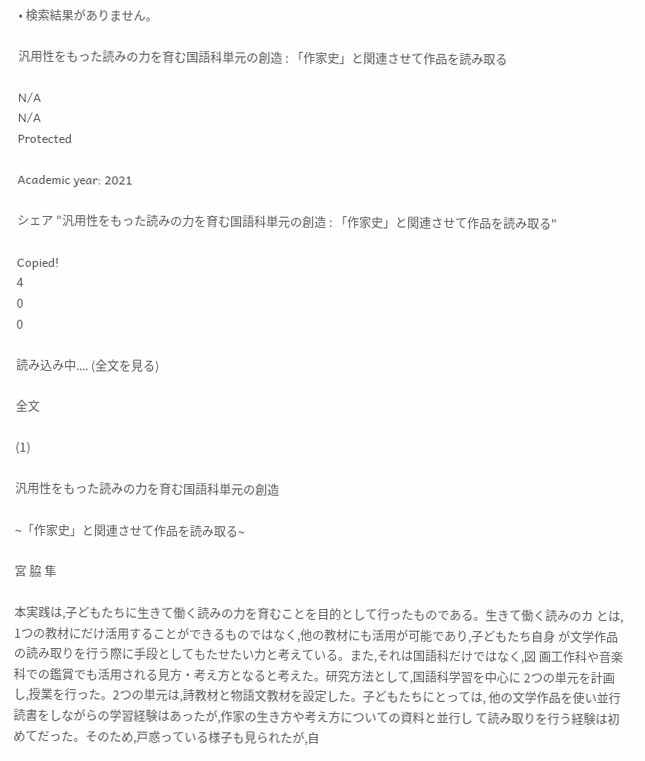• 検索結果がありません。

汎用性をもった読みの力を育む国語科単元の創造 : 「作家史」と関連させて作品を読み取る

N/A
N/A
Protected

Academic year: 2021

シェア "汎用性をもった読みの力を育む国語科単元の創造 : 「作家史」と関連させて作品を読み取る"

Copied!
4
0
0

読み込み中.... (全文を見る)

全文

(1)

汎用性をもった読みの力を育む国語科単元の創造

∼「作家史」と関連させて作品を読み取る∼

宮 脇 隼

本実践は,子どもたちに生きて働く読みの力を育むことを目的として行ったものである。生きて働く読みのカ とは, 1つの教材にだけ活用することができるものではなく,他の教材にも活用が可能であり,子どもたち自身 が文学作品の読み取りを行う際に手段としてもたせたい力と考えている。また,それは国語科だけではなく,図 画工作科や音楽科での鑑賞でも活用される見方・考え方となると考えた。研究方法として,国語科学習を中心に 2つの単元を計画し,授業を行った。2つの単元は,詩教材と物語文教材を設定した。子どもたちにとっては, 他の文学作品を使い並行読書をしながらの学習経験はあったが,作家の生き方や考え方についての資料と並行し て読み取りを行う経験は初めてだった。そのため,戸惑っている様子も見られたが,自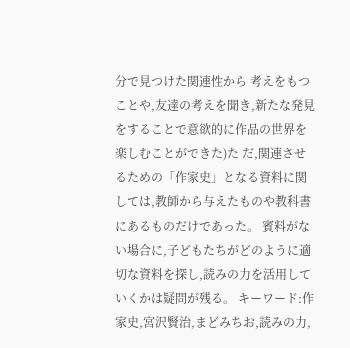分で見つけた関連性から 考えをもつことや,友達の考えを聞き,新たな発見をすることで意欲的に作品の世界を楽しむことができた)た だ,関連させるための「作家史」となる資料に関しては,教師から与えたものや教科書にあるものだけであった。 賓料がない場合に,子どもたちがどのように適切な資料を探し,読みの力を活用していくかは疑問が残る。 キーワード:作家史,宮沢賢治,まどみちお,読みの力,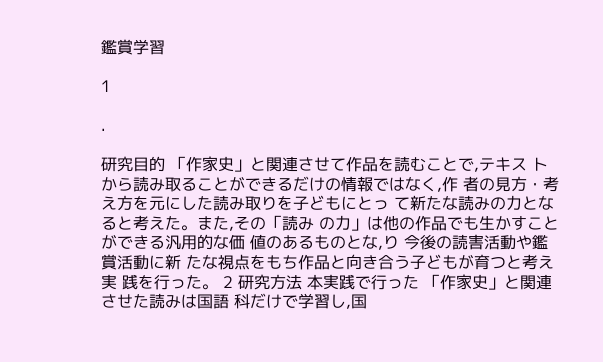鑑賞学習

1

.

研究目的 「作家史」と関連させて作品を読むことで,テキス トから読み取ることができるだけの情報ではなく,作 者の見方・考え方を元にした読み取りを子どもにとっ て新たな読みの力となると考えた。また,その「読み の力」は他の作品でも生かすことができる汎用的な価 値のあるものとな,り 今後の読害活動や鑑賞活動に新 たな視点をもち作品と向き合う子どもが育つと考え実 践を行った。 2 研究方法 本実践で行った 「作家史」と関連させた読みは国語 科だけで学習し,国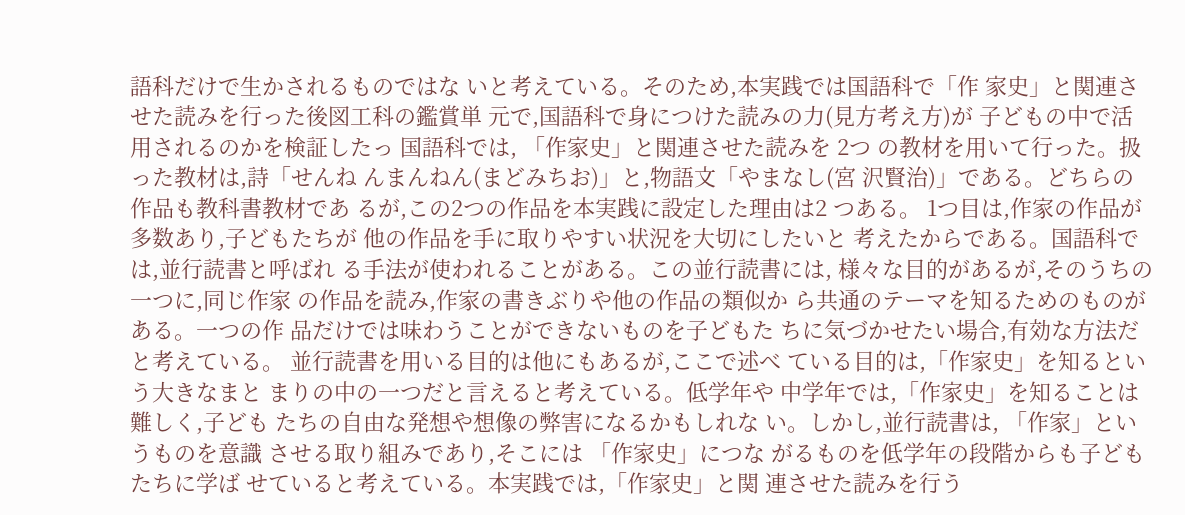語科だけで生かされるものではな いと考えている。そのため,本実践では国語科で「作 家史」と関連させた読みを行った後図工科の鑑賞単 元で,国語科で身につけた読みの力(見方考え方)が 子どもの中で活用されるのかを検証したっ 国語科では, 「作家史」と関連させた読みを 2つ の教材を用いて行った。扱った教材は,詩「せんね んまんねん(まどみちお)」と,物語文「やまなし(宮 沢賢治)」である。どちらの作品も教科書教材であ るが,この2つの作品を本実践に設定した理由は2 つある。 1つ目は,作家の作品が多数あり,子どもたちが 他の作品を手に取りやすい状況を大切にしたいと 考えたからである。国語科では,並行読書と呼ばれ る手法が使われることがある。この並行読書には, 様々な目的があるが,そのうちの一つに,同じ作家 の作品を読み,作家の書きぶりや他の作品の類似か ら共通のテーマを知るためのものがある。一つの作 品だけでは味わうことができないものを子どもた ちに気づかせたい場合,有効な方法だと考えている。 並行読書を用いる目的は他にもあるが,ここで述べ ている目的は,「作家史」を知るという大きなまと まりの中の一つだと言えると考えている。低学年や 中学年では,「作家史」を知ることは難しく,子ども たちの自由な発想や想像の弊害になるかもしれな い。しかし,並行読書は, 「作家」というものを意識 させる取り組みであり,そこには 「作家史」につな がるものを低学年の段階からも子どもたちに学ば せていると考えている。本実践では,「作家史」と関 連させた読みを行う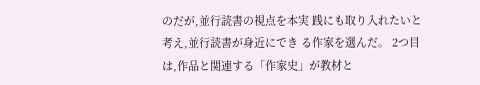のだが,並行読書の視点を本実 践にも取り入れたいと考え,並行読書が身近にでき る作家を選んだ。 2つ目は,作品と関連する「作家史」が教材と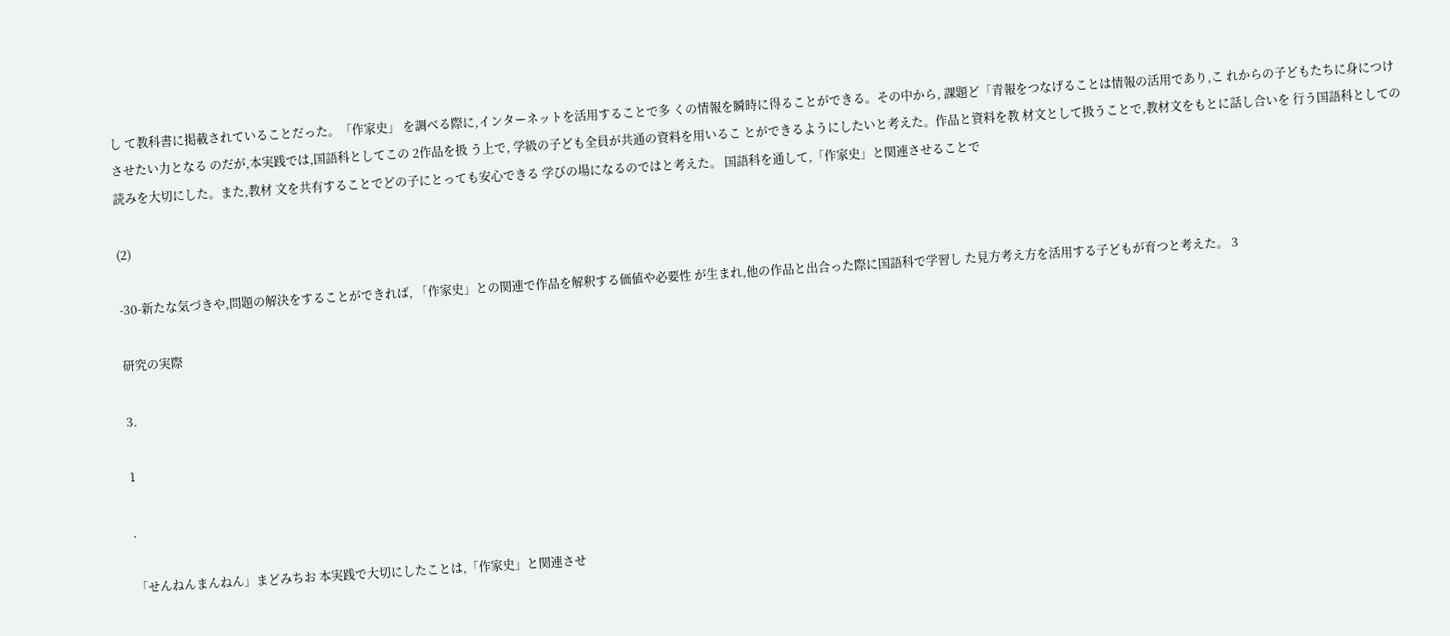し て教科書に掲載されていることだった。「作家史」 を調べる際に,インターネットを活用することで多 くの情報を瞬時に得ることができる。その中から, 課題ど「青報をつなげることは情報の活用であり,こ れからの子どもたちに身につけさせたい力となる のだが,本実践では,国語科としてこの 2作品を扱 う上で, 学級の子ども全員が共通の資料を用いるこ とができるようにしたいと考えた。作品と資料を教 材文として扱うことで,教材文をもとに話し合いを 行う国語科としての読みを大切にした。また,教材 文を共有することでどの子にとっても安心できる 学びの場になるのではと考えた。 国語科を通して,「作家史」と関連させることで

(2)

-30-新たな気づきや,問題の解決をすることができれば, 「作家史」との関連で作品を解釈する価値や必要性 が生まれ,他の作品と出合った際に国語科で学習し た見方考え方を活用する子どもが育つと考えた。 3

研究の実際

3.

1

.

「せんねんまんねん」まどみちお 本実践で大切にしたことは,「作家史」と関連させ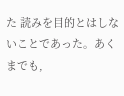た 読みを目的とはしないことであった。あくまでも,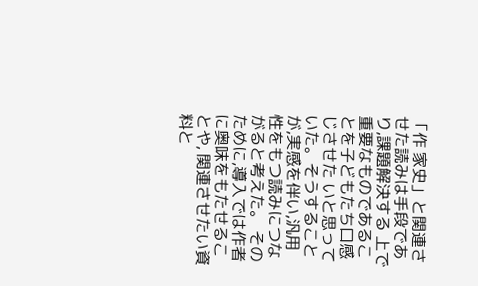「作 家史」と関連させた読みは手段であり,課題解決する 上で重要なものであることを子どもたち口感じさせた いと思っていた。そうすることが,実感を伴い,汎用 性をもつ読みにつながると考えた。 そのために,導入では作者に奥味をもたせることや, 関連させたい資料と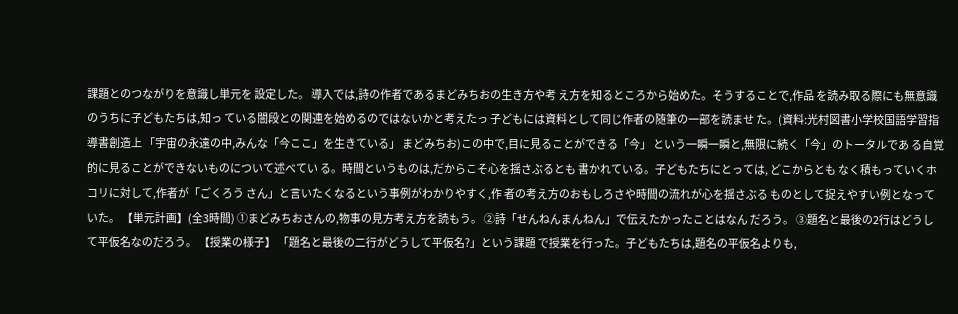課題とのつながりを意識し単元を 設定した。 導入では,詩の作者であるまどみちおの生き方や考 え方を知るところから始めた。そうすることで,作品 を読み取る際にも無意識のうちに子どもたちは,知っ ている闇段との関連を始めるのではないかと考えたっ 子どもには資料として同じ作者の随筆の一部を読ませ た。(資料:光村図書小学校国語学習指導書創造上 「宇宙の永遠の中,みんな「今ここ」を生きている」 まどみちお)この中で,目に見ることができる「今」 という一瞬一瞬と,無限に続く「今」のトータルであ る自覚的に見ることができないものについて述べてい る。時間というものは,だからこそ心を揺さぶるとも 書かれている。子どもたちにとっては, どこからとも なく積もっていくホコリに対して,作者が「ごくろう さん」と言いたくなるという事例がわかりやすく,作 者の考え方のおもしろさや時間の流れが心を揺さぶる ものとして捉えやすい例となっていた。 【単元計画】(全3時間) ①まどみちおさんの,物事の見方考え方を読もう。 ②詩「せんねんまんねん」で伝えたかったことはなん だろう。 ③題名と最後の2行はどうして平仮名なのだろう。 【授業の様子】 「題名と最後の二行がどうして平仮名?」という課題 で授業を行った。子どもたちは,題名の平仮名よりも,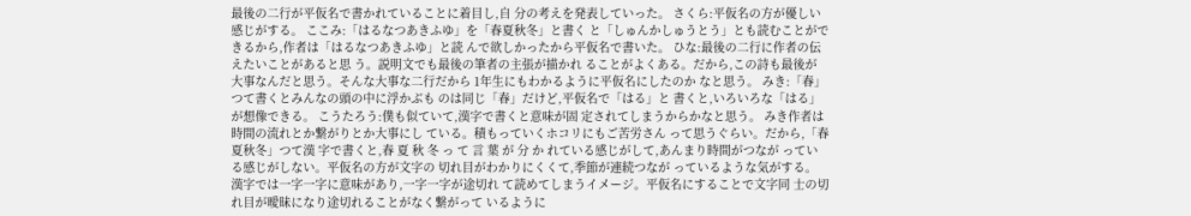最後の二行が平仮名で書かれていることに着目し,自 分の考えを発表していった。 さくら:平仮名の方が優しい感じがする。 ここみ:「はるなつあきふゆ」を「春夏秋冬」と書く と「しゅんかしゅうとう」とも読むことがで きるから,作者は「はるなつあきふゆ」と読 んで欲しかったから平仮名で書いた。 ひな:最後の二行に作者の伝えたいことがあると思 う。説明文でも最後の筆者の主張が描かれ ることがよくある。だから,この詩も最後が 大事なんだと思う。そんな大事な二行だから 1年生にもわかるように平仮名にしたのか なと思う。 みき:「春」つて書くとみんなの頭の中に浮かぶも のは同じ「春」だけど,平仮名で「はる」と 書くと,いろいろな「はる」が想像できる。 こうたろう:僕も似ていて,漢字で書くと意味が固 定されてしまうからかなと思う。 みき作者は時間の流れとか繋がりとか大事にし ている。積もっていくホコリにもご苦労さん って思うぐらい。だから,「春夏秋冬」つて漢 字で書くと,春 夏 秋 冬 っ て 言 葉 が 分 か れている感じがして,あんまり時間がつなが っている感じがしない。平仮名の方が文字の 切れ目がわかりにくくて,季節が連続つなが っているような気がする。 漢字では一字一字に意味があり,一字一字が途切れ て読めてしまうイメージ。平仮名にすることで文字同 士の切れ目が曖昧になり途切れることがなく繋がって いるように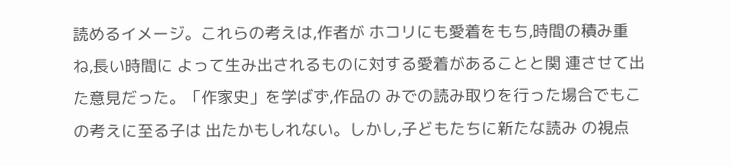読めるイメージ。これらの考えは,作者が ホコリにも愛着をもち,時間の積み重ね,長い時間に よって生み出されるものに対する愛着があることと関 連させて出た意見だった。「作家史」を学ばず,作品の みでの読み取りを行った場合でもこの考えに至る子は 出たかもしれない。しかし,子どもたちに新たな読み の視点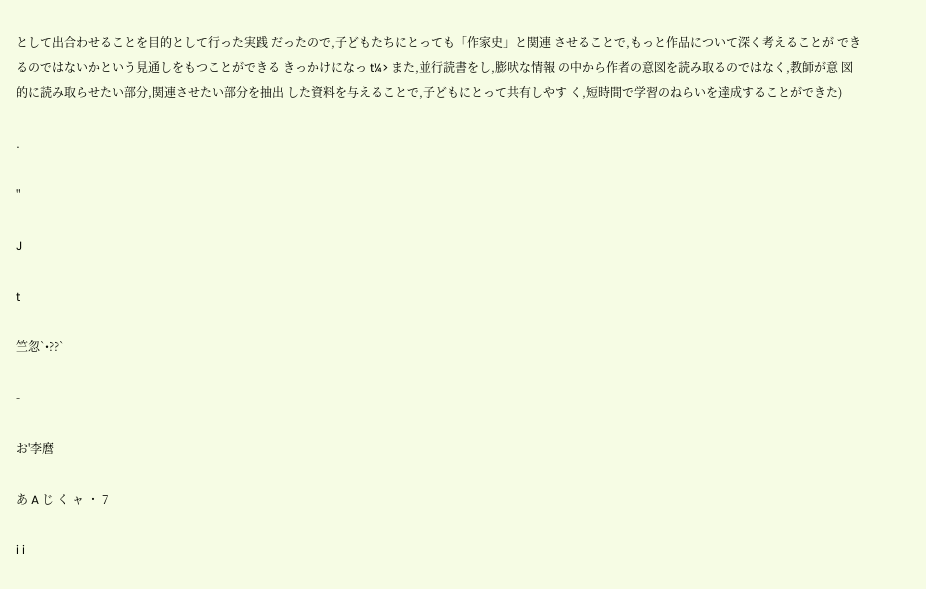として出合わせることを目的として行った実践 だったので,子どもたちにとっても「作家史」と関連 させることで,もっと作品について深く考えることが できるのではないかという見通しをもつことができる きっかけになっ t¼> また,並行読書をし,膨吠な情報 の中から作者の意図を読み取るのではなく,教師が意 図的に読み取らせたい部分,関連させたい部分を抽出 した資料を与えることで,子どもにとって共有しやす く,短時間で学習のねらいを達成することができた)

.

"

J

t

竺忽`•??`

-

お'李麿

あ A じ く ャ ・ 7

i i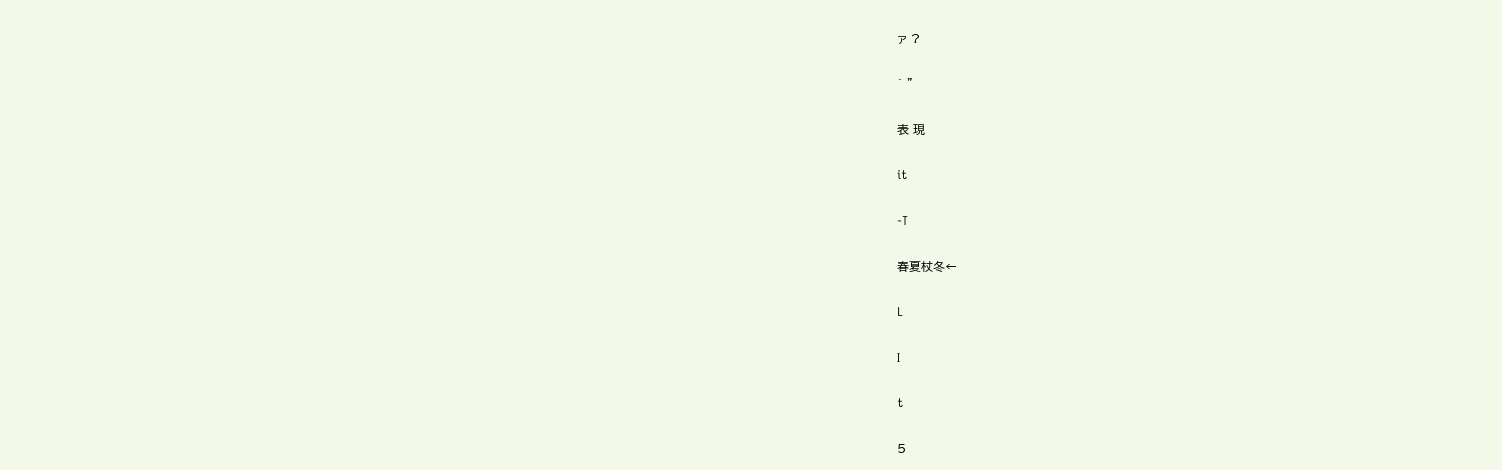ァ ?

` "

表 現

it

-T

春夏杖冬←

L

I

t

5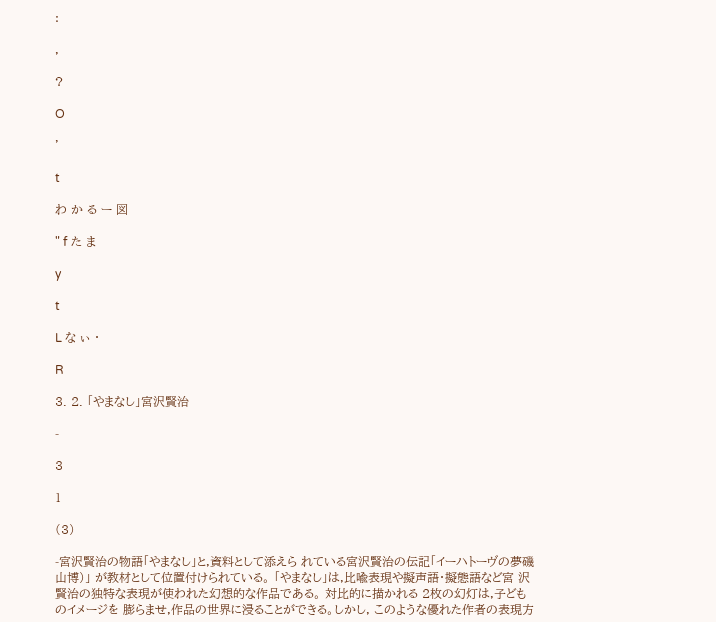:

,

?

O

'

t

わ か る ー 図

" f た ま

y

t

L な ぃ ・

R

3. 2. 「やまなし」宮沢賢治

-

3

1

(3)

-宮沢賢治の物語「やまなし」と,資料として添えら れている宮沢賢治の伝記「イーハトーヴの夢磯山博)」 が教材として位置付けられている。 「やまなし」は,比喩表現や擬声語・擬態語など宮 沢賢治の独特な表現が使われた幻想的な作品である。 対比的に描かれる 2枚の幻灯は,子どものイメージを 膨らませ,作品の世界に浸ることができる。しかし, このような優れた作者の表現方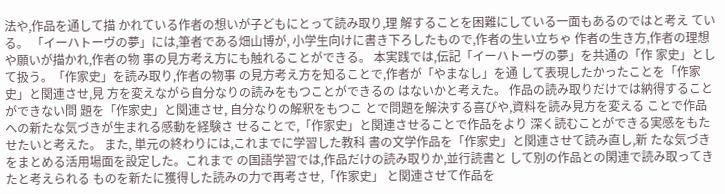法や,作品を通して描 かれている作者の想いが子どもにとって読み取り,理 解することを困難にしている一面もあるのではと考え ている。 「イーハトーヴの夢」には,筆者である畑山博が, 小学生向けに書き下ろしたもので,作者の生い立ちゃ 作者の生き方,作者の理想や願いが描かれ,作者の物 事の見方考え方にも触れることができる。 本実践では,伝記「イーハトーヴの夢」を共通の「作 家史」として扱う。「作家史」を読み取り,作者の物事 の見方考え方を知ることで,作者が「やまなし」を通 して表現したかったことを「作家史」と関連させ,見 方を変えながら自分なりの読みをもつことができるの はないかと考えた。 作品の読み取りだけでは納得することができない問 題を「作家史」と関連させ, 自分なりの解釈をもつこ とで問題を解決する喜びや,資料を読み見方を変える ことで作品への新たな気づきが生まれる感動を経験さ せることで,「作家史」と関連させることで作品をより 深く読むことができる実感をもたせたいと考えた。 また, 単元の終わりには,これまでに学習した教科 書の文学作品を「作家史」と関連させて読み直し,新 たな気づきをまとめる活用場面を設定した。これまで の国語学習では,作品だけの読み取りか,並行読書と して別の作品との閑連で読み取ってきたと考えられる ものを新たに獲得した読みの力で再考させ,「作家史」 と関連させて作品を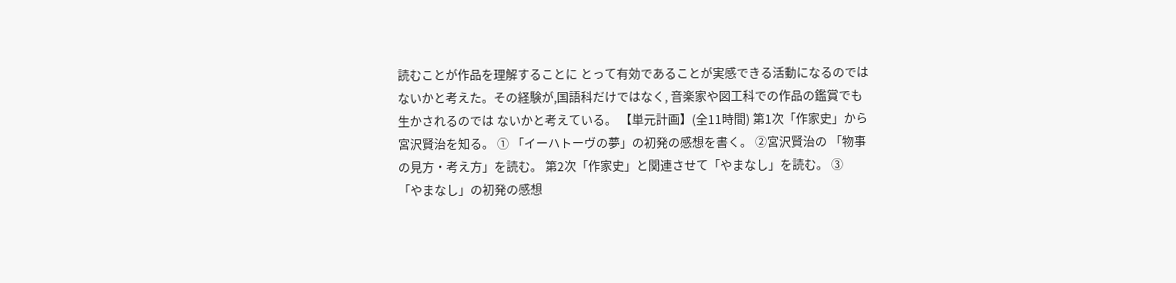読むことが作品を理解することに とって有効であることが実感できる活動になるのでは ないかと考えた。その経験が,国語科だけではなく, 音楽家や図工科での作品の鑑賞でも生かされるのでは ないかと考えている。 【単元計画】(全11時間) 第1次「作家史」から宮沢賢治を知る。 ① 「イーハトーヴの夢」の初発の感想を書く。 ②宮沢賢治の 「物事の見方・考え方」を読む。 第2次「作家史」と関連させて「やまなし」を読む。 ③ 「やまなし」の初発の感想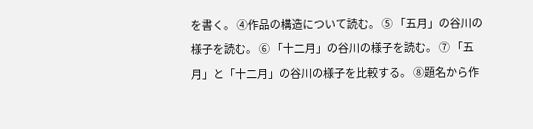を書く。 ④作品の構造について読む。 ⑤ 「五月」の谷川の様子を読む。 ⑥ 「十二月」の谷川の様子を読む。 ⑦ 「五月」と「十二月」の谷川の様子を比較する。 ⑧題名から作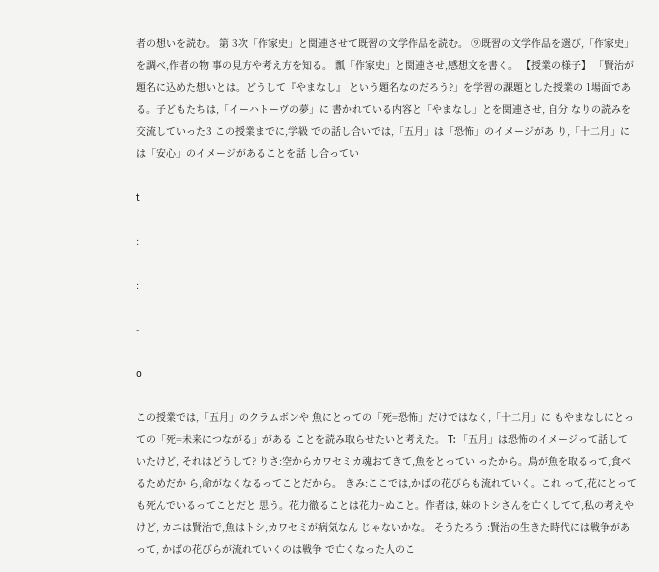者の想いを読む。 第 3次「作家史」と関連させて既習の文学作品を読む。 ⑨既習の文学作品を選び,「作家史」を調べ,作者の物 事の見方や考え方を知る。 瓢「作家史」と関連させ,感想文を書く。 【授業の様子】 「賢治が題名に込めた想いとは。どうして『やまなし』 という題名なのだろう?」を学習の課題とした授業の 1場面である。子どもたちは,「イーハトーヴの夢」に 書かれている内容と「やまなし」とを関連させ, 自分 なりの読みを交流していった3 この授業までに,学級 での話し合いでは,「五月」は「恐怖」のイメージがあ り,「十二月」には「安心」のイメージがあることを話 し合ってい

t

:

:

-

o

この授業では,「五月」のクラムボンや 魚にとっての「死=恐怖」だけではなく,「十二月」に もやまなしにとっての「死=未来につながる」がある ことを読み取らせたいと考えた。 T: 「五月」は恐怖のイメージって話していたけど, それはどうして? りさ:空からカワセミカ魂おてきて,魚をとってい ったから。鳥が魚を取るって,食べるためだか ら,命がなくなるってことだから。 きみ:ここでは,かばの花びらも流れていく。これ って,花にとっても死んでいるってことだと 思う。花力徹ることは花力~ぬこと。作者は, 妹のトシさんを亡くしてて,私の考えやけど, カニは賢治で,魚はトシ,カワセミが病気なん じゃないかな。 そうたろう :賢治の生きた時代には戦争があって, かばの花びらが流れていくのは戦争 で亡くなった人のこ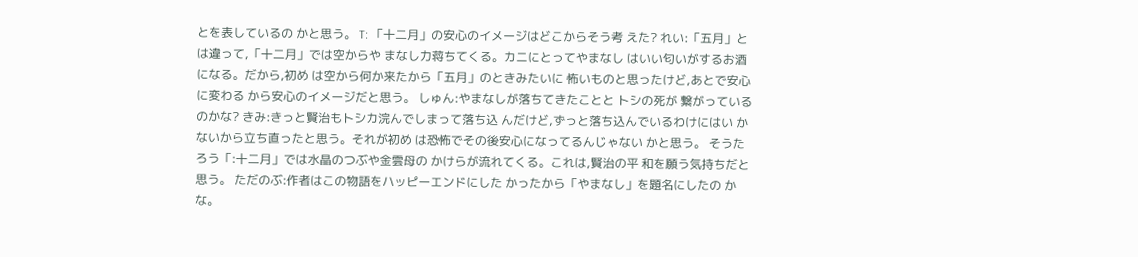とを表しているの かと思う。 T: 「十二月」の安心のイメージはどこからそう考 えた? れい:「五月」とは違って,「十二月」では空からや まなし力蒋ちてくる。カニにとってやまなし はいい匂いがするお酒になる。だから,初め は空から何か来たから「五月」のときみたいに 怖いものと思ったけど,あとで安心に変わる から安心のイメージだと思う。 しゅん:やまなしが落ちてきたことと トシの死が 繋がっているのかな? きみ:きっと賢治もトシカ浣んでしまって落ち込 んだけど,ずっと落ち込んでいるわけにはい かないから立ち直ったと思う。それが初め は恐怖でその後安心になってるんじゃない かと思う。 そうたろう「:十二月」では水晶のつぶや金雲母の かけらが流れてくる。これは,賢治の平 和を願う気持ちだと思う。 ただのぶ:作者はこの物語をハッピーエンドにした かったから「やまなし」を題名にしたの かな。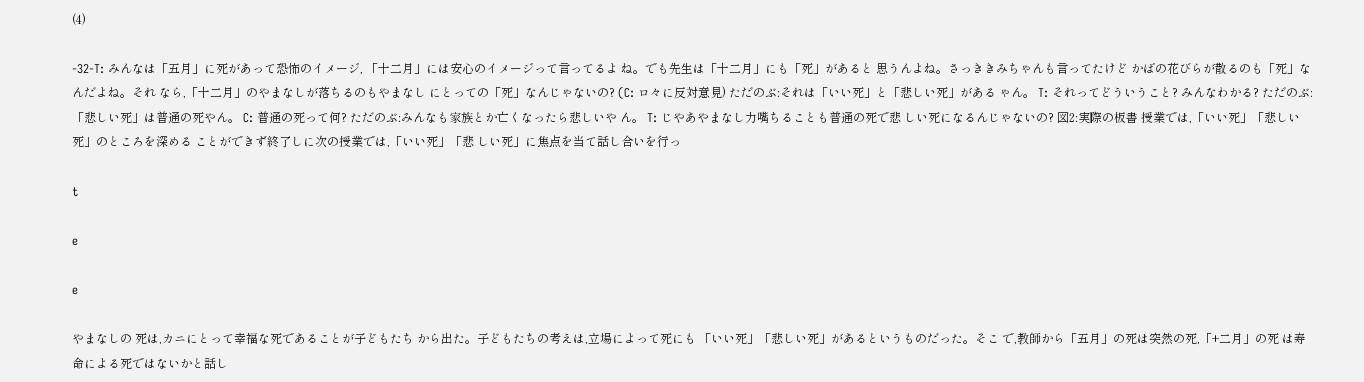(4)

-32-T: みんなは「五月」に死があって恐怖のイメージ, 「十二月」には安心のイメージって言ってるよ ね。でも先生は「十二月」にも「死」があると 思うんよね。さっききみちゃんも言ってたけど かばの花びらが散るのも「死」なんだよね。それ なら,「十二月」のやまなしが落ちるのもやまなし にとっての「死」なんじゃないの? (C: ロ々に反対意見) ただのぶ:それは「いい死」と「悲しい死」がある ゃん。 T: それってどういうこと? みんなわかる? ただのぶ:「悲しい死」は普通の死やん。 C: 普通の死って何? ただのぶ:みんなも家族とか亡くなったら悲しいや ん。 T: じやあやまなし力嘴ちることも普通の死で悲 しい死になるんじゃないの? 図2:実際の板書 授業では,「いい死」「悲しい死」のところを深める ことができず終了しに次の授業では,「いい死」「悲 しい死」に焦点を当て話し合いを行っ

t

e

e

やまなしの 死は,カニにとって幸福な死であることが子どもたち から出た。子どもたちの考えは,立場によって死にも 「いい死」「悲しい死」があるというものだった。そこ で,教師から「五月」の死は突然の死,「+二月」の死 は寿命による死ではないかと話し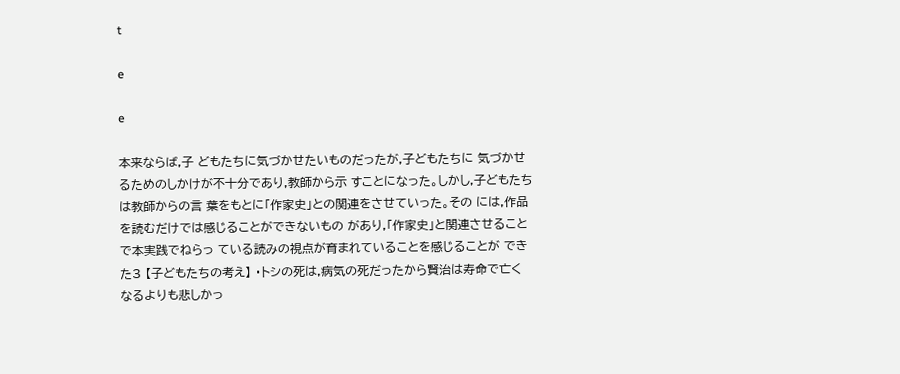t

e

e

本来ならば,子 どもたちに気づかせたいものだったが,子どもたちに 気づかせるためのしかけが不十分であり,教師から示 すことになった。しかし,子どもたちは教師からの言 葉をもとに「作家史」との関連をさせていった。その には,作品を読むだけでは感じることができないもの があり,「作家史」と関連させることで本実践でねらっ ている読みの視点が育まれていることを感じることが できた3 【子どもたちの考え】 ・トシの死は,病気の死だったから賢治は寿命で亡く なるよりも悲しかっ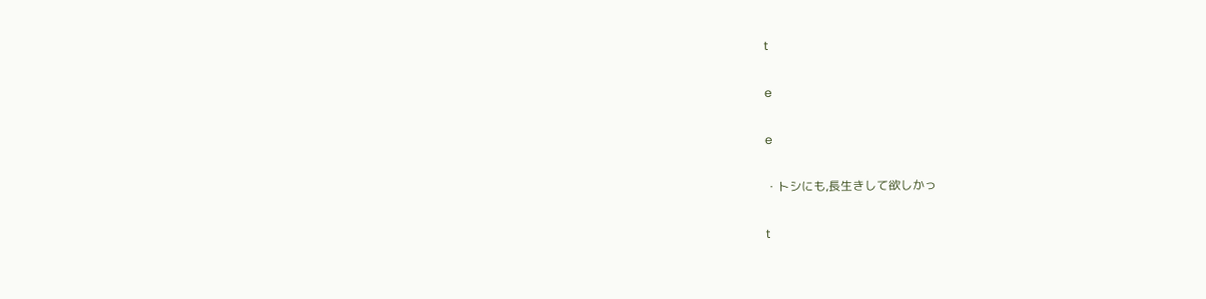t

e

e

・トシにも,長生きして欲しかっ

t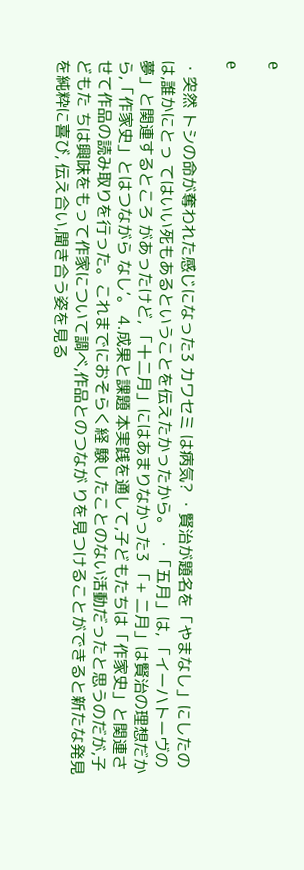e

e

・突然 トシの命が奪われた感じになった3 カワセミ は病気? ・賢治が題名を「やまなし」にしたのは,誰かにとっ てはいい死もあるということを伝えたかったから。 ・「五月」は, 「イーハトーヴの夢」と関連するところ があったけど, 「十二月」にはあまりなかった3 「+ 二月」は賢治の理想だから,「作家史」とはつながら なし‘。 4.成果と課題 本実践を通して,子どもたちは「作家史」と関連さ せて作品の読み取りを行った。これまでにおそらく経 験したことのない活動だったと思うのだが,子どもた ちは興味をもって作家について調べ,作品とのつなが りを見つけることができると新たな発見を純粋に喜び, 伝え合い,聞き合う姿を見る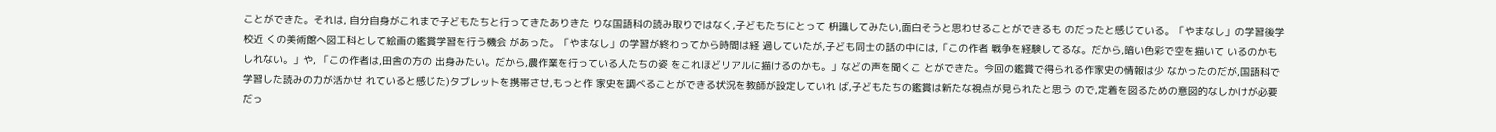ことができた。それは, 自分自身がこれまで子どもたちと行ってきたありきた りな国語科の読み取りではなく,子どもたちにとって 枡識してみたい,面白そうと思わせることができるも のだったと感じている。「やまなし」の学習後学校近 くの美術館へ図工科として絵画の鑑賞学習を行う機会 があった。「やまなし」の学習が終わってから時間は経 過していたが,子ども同士の話の中には,「この作者 戦争を経験してるな。だから,暗い色彩で空を描いて いるのかもしれない。」や, 「この作者は,田舎の方の 出身みたい。だから,農作業を行っている人たちの姿 をこれほどリアルに描けるのかも。」などの声を聞くこ とができた。今回の鑑賞で得られる作家史の情報は少 なかったのだが,国語科で学習した読みの力が活かせ れていると感じた)タブレットを携帯させ,もっと作 家史を調べることができる状況を教師が設定していれ ば,子どもたちの鑑賞は新たな視点が見られたと思う ので,定着を図るための意図的なしかけが必要だっ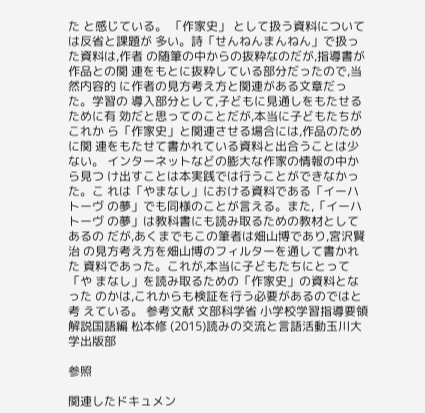た と感じている。 「作家史」 として扱う資料については反省と課題が 多い。詩「せんねんまんねん」で扱った資料は,作者 の随筆の中からの抜粋なのだが,指導書が作品との関 連をもとに抜粋している部分だったので,当然内容的 に作者の見方考え方と関連がある文章だった。学習の 導入部分として,子どもに見通しをもたせるために有 効だと思ってのことだが,本当に子どもたちがこれか ら「作家史」と関連させる場合には,作品のために関 連をもたせて書かれている資料と出合うことは少ない。 インターネットなどの膨大な作家の情報の中から見つ け出すことは本実践では行うことができなかった。こ れは「やまなし」における資料である「イーハトーヴ の夢」でも同様のことが言える。また,「イーハトーヴ の夢」は教科書にも読み取るための教材としてあるの だが,あくまでもこの筆者は畑山博であり,宮沢賢治 の見方考え方を畑山博のフィルターを通して書かれた 資料であった。これが,本当に子どもたちにとって「や まなし」を読み取るための「作家史」の資料となった のかは,これからも検証を行う必要があるのではと考 えている。 参考文献 文部科学省 小学校学習指導要領解説国語編 松本修 (2015)読みの交流と言語活動玉川大学出版部

参照

関連したドキュメン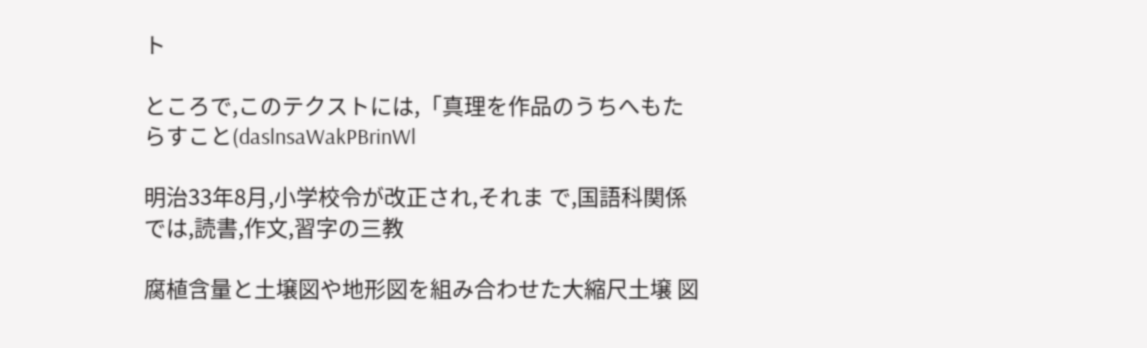ト

ところで,このテクストには,「真理を作品のうちへもたらすこと(daslnsaWakPBrinWl

明治33年8月,小学校令が改正され,それま で,国語科関係では,読書,作文,習字の三教

腐植含量と土壌図や地形図を組み合わせた大縮尺土壌 図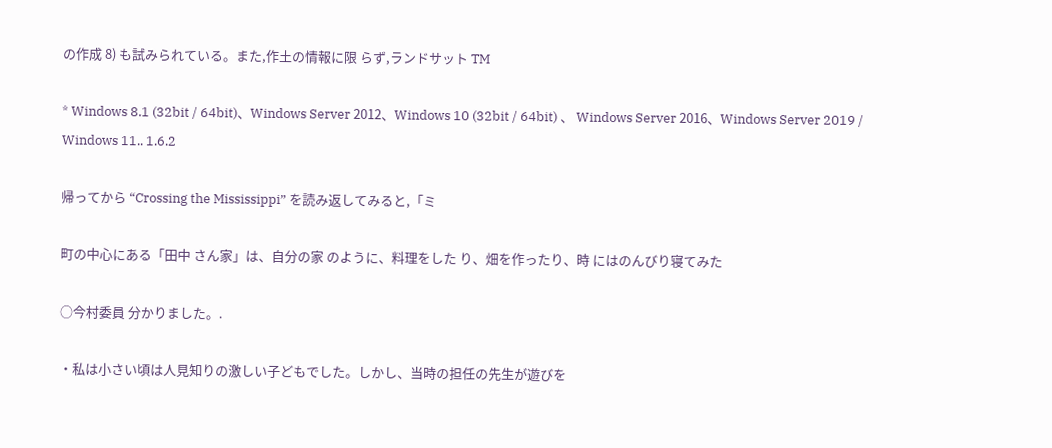の作成 8) も試みられている。また,作土の情報に限 らず,ランドサット TM

* Windows 8.1 (32bit / 64bit)、Windows Server 2012、Windows 10 (32bit / 64bit) 、 Windows Server 2016、Windows Server 2019 / Windows 11.. 1.6.2

帰ってから “Crossing the Mississippi” を読み返してみると,「ミ

町の中心にある「田中 さん家」は、自分の家 のように、料理をした り、畑を作ったり、時 にはのんびり寝てみた

○今村委員 分かりました。.

・私は小さい頃は人見知りの激しい子どもでした。しかし、当時の担任の先生が遊びを